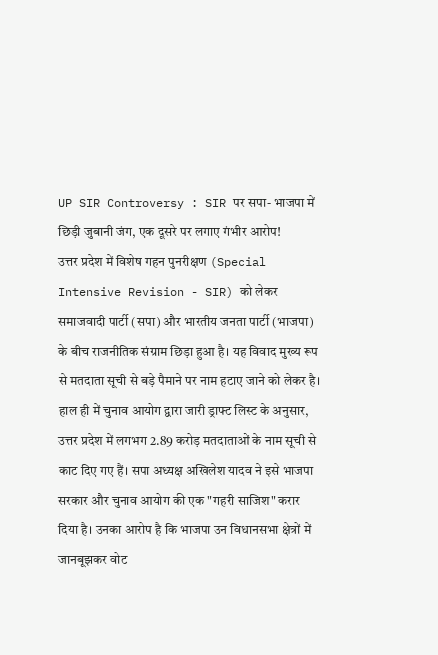UP SIR Controversy : SIR पर सपा- भाजपा में छिड़ी जुबानी जंग, एक दूसरे पर लगाए गंभीर आरोप!
उत्तर प्रदेश में विशेष गहन पुनरीक्षण (Special Intensive Revision - SIR) को लेकर समाजवादी पार्टी (सपा) और भारतीय जनता पार्टी (भाजपा) के बीच राजनीतिक संग्राम छिड़ा हुआ है। यह विवाद मुख्य रूप से मतदाता सूची से बड़े पैमाने पर नाम हटाए जाने को लेकर है। हाल ही में चुनाव आयोग द्वारा जारी ड्राफ्ट लिस्ट के अनुसार, उत्तर प्रदेश में लगभग 2.89 करोड़ मतदाताओं के नाम सूची से काट दिए गए हैं। सपा अध्यक्ष अखिलेश यादव ने इसे भाजपा सरकार और चुनाव आयोग की एक "गहरी साजिश" करार दिया है। उनका आरोप है कि भाजपा उन विधानसभा क्षेत्रों में जानबूझकर वोट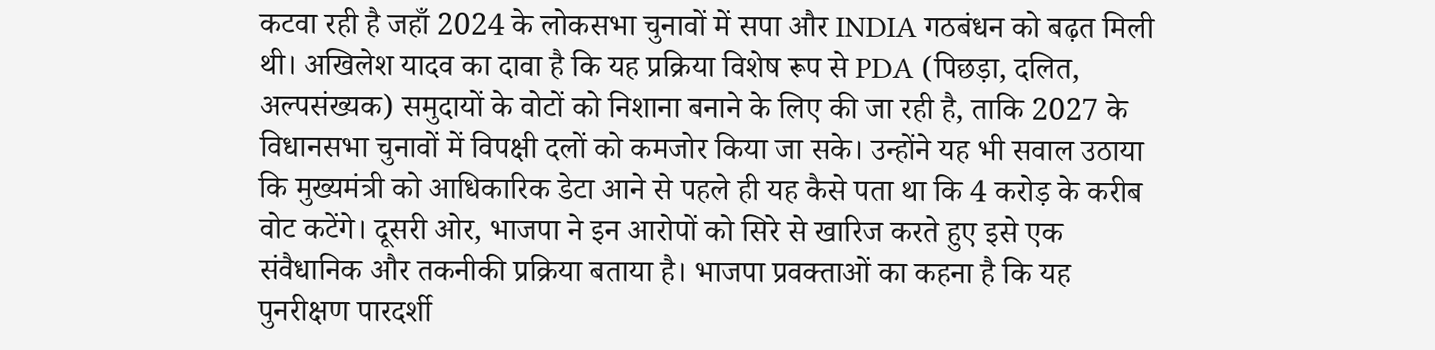कटवा रही है जहाँ 2024 के लोकसभा चुनावों में सपा और INDIA गठबंधन को बढ़त मिली थी। अखिलेश यादव का दावा है कि यह प्रक्रिया विशेष रूप से PDA (पिछड़ा, दलित, अल्पसंख्यक) समुदायों के वोटों को निशाना बनाने के लिए की जा रही है, ताकि 2027 के विधानसभा चुनावों में विपक्षी दलों को कमजोर किया जा सके। उन्होंने यह भी सवाल उठाया कि मुख्यमंत्री को आधिकारिक डेटा आने से पहले ही यह कैसे पता था कि 4 करोड़ के करीब वोट कटेंगे। दूसरी ओर, भाजपा ने इन आरोपों को सिरे से खारिज करते हुए इसे एक संवैधानिक और तकनीकी प्रक्रिया बताया है। भाजपा प्रवक्ताओं का कहना है कि यह पुनरीक्षण पारदर्शी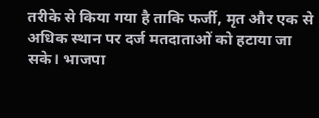तरीके से किया गया है ताकि फर्जी, मृत और एक से अधिक स्थान पर दर्ज मतदाताओं को हटाया जा सके। भाजपा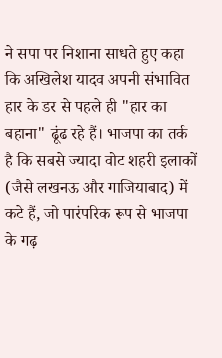ने सपा पर निशाना साधते हुए कहा कि अखिलेश यादव अपनी संभावित हार के डर से पहले ही "हार का बहाना" ढूंढ रहे हैं। भाजपा का तर्क है कि सबसे ज्यादा वोट शहरी इलाकों (जैसे लखनऊ और गाजियाबाद) में कटे हैं, जो पारंपरिक रूप से भाजपा के गढ़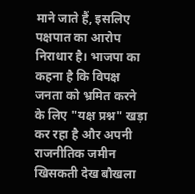माने जाते हैं, इसलिए पक्षपात का आरोप निराधार है। भाजपा का कहना है कि विपक्ष जनता को भ्रमित करने के लिए "यक्ष प्रश्न" खड़ा कर रहा है और अपनी राजनीतिक जमीन खिसकती देख बौखला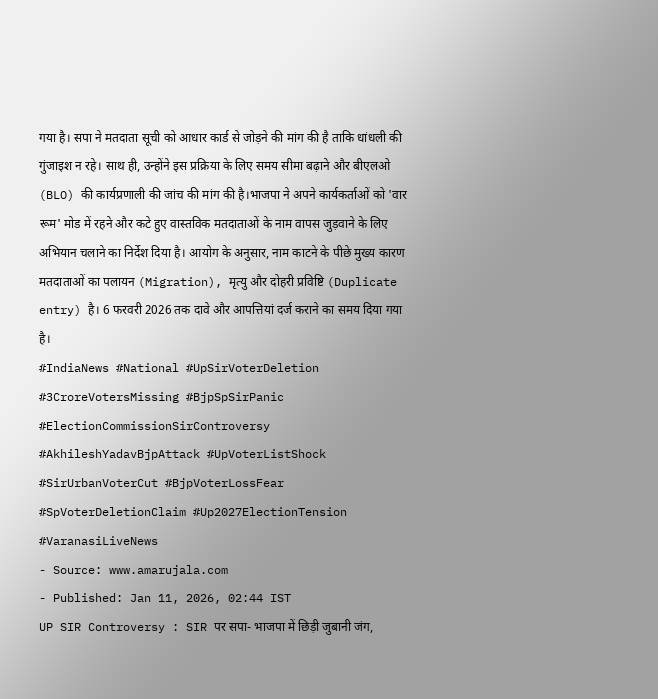गया है। सपा ने मतदाता सूची को आधार कार्ड से जोड़ने की मांग की है ताकि धांधली की गुंजाइश न रहे। साथ ही, उन्होंने इस प्रक्रिया के लिए समय सीमा बढ़ाने और बीएलओ (BLO) की कार्यप्रणाली की जांच की मांग की है।भाजपा ने अपने कार्यकर्ताओं को 'वार रूम' मोड में रहने और कटे हुए वास्तविक मतदाताओं के नाम वापस जुड़वाने के लिए अभियान चलाने का निर्देश दिया है। आयोग के अनुसार, नाम काटने के पीछे मुख्य कारण मतदाताओं का पलायन (Migration), मृत्यु और दोहरी प्रविष्टि (Duplicate entry) है। 6 फरवरी 2026 तक दावे और आपत्तियां दर्ज कराने का समय दिया गया है।
#IndiaNews #National #UpSirVoterDeletion #3CroreVotersMissing #BjpSpSirPanic #ElectionCommissionSirControversy #AkhileshYadavBjpAttack #UpVoterListShock #SirUrbanVoterCut #BjpVoterLossFear #SpVoterDeletionClaim #Up2027ElectionTension #VaranasiLiveNews
- Source: www.amarujala.com
- Published: Jan 11, 2026, 02:44 IST
UP SIR Controversy : SIR पर सपा- भाजपा में छिड़ी जुबानी जंग,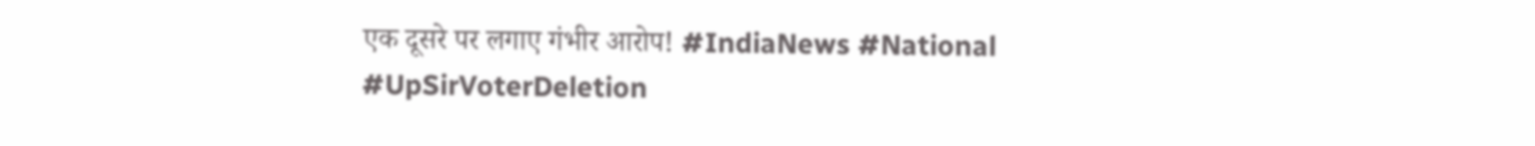एक दूसरे पर लगाए गंभीर आरोप! #IndiaNews #National #UpSirVoterDeletion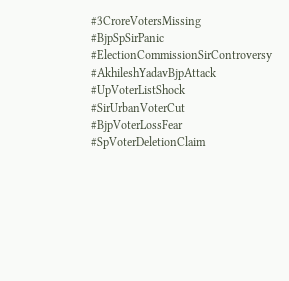#3CroreVotersMissing #BjpSpSirPanic #ElectionCommissionSirControversy #AkhileshYadavBjpAttack #UpVoterListShock #SirUrbanVoterCut #BjpVoterLossFear #SpVoterDeletionClaim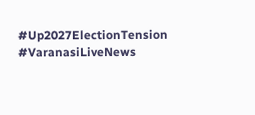#Up2027ElectionTension #VaranasiLiveNews